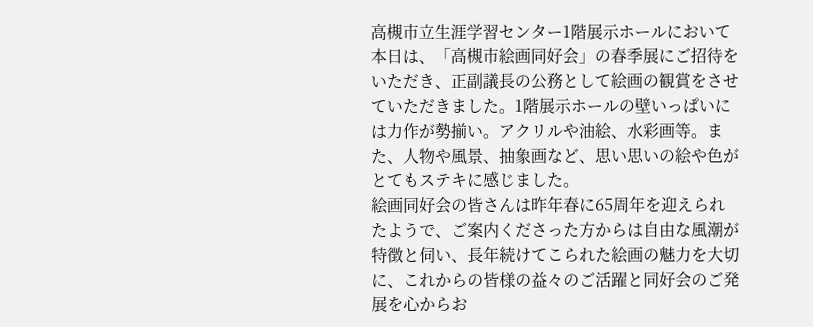高槻市立生涯学習センター1階展示ホールにおいて
本日は、「高槻市絵画同好会」の春季展にご招待をいただき、正副議長の公務として絵画の観賞をさせていただきました。1階展示ホールの壁いっぱいには力作が勢揃い。アクリルや油絵、水彩画等。また、人物や風景、抽象画など、思い思いの絵や色がとてもステキに感じました。
絵画同好会の皆さんは昨年春に65周年を迎えられたようで、ご案内くださった方からは自由な風潮が特徴と伺い、長年続けてこられた絵画の魅力を大切に、これからの皆様の益々のご活躍と同好会のご発展を心からお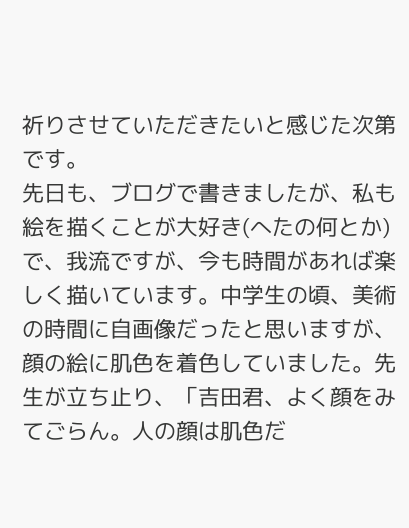祈りさせていただきたいと感じた次第です。
先日も、ブログで書きましたが、私も絵を描くことが大好き(へたの何とか)で、我流ですが、今も時間があれば楽しく描いています。中学生の頃、美術の時間に自画像だったと思いますが、顔の絵に肌色を着色していました。先生が立ち止り、「吉田君、よく顔をみてごらん。人の顔は肌色だ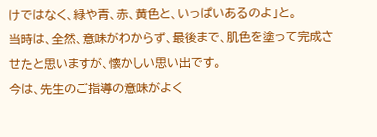けではなく、緑や青、赤、黄色と、いっぱいあるのよ」と。
当時は、全然、意味がわからず、最後まで、肌色を塗って完成させたと思いますが、懐かしい思い出です。
今は、先生のご指導の意味がよく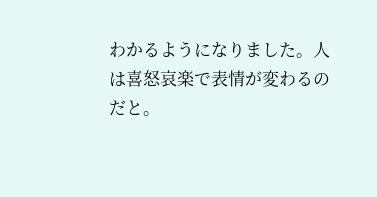わかるようになりました。人は喜怒哀楽で表情が変わるのだと。